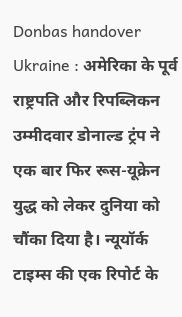Donbas handover Ukraine : अमेरिका के पूर्व राष्ट्रपति और रिपब्लिकन उम्मीदवार डोनाल्ड ट्रंप ने एक बार फिर रूस-यूक्रेन युद्ध को लेकर दुनिया को चौंका दिया है। न्यूयॉर्क टाइम्स की एक रिपोर्ट के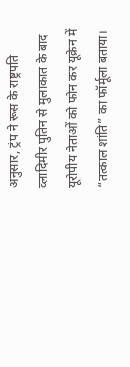अनुसार, ट्रंप ने रूस के राष्ट्रपति व्लादिमीर पुतिन से मुलाकात के बाद यूरोपीय नेताओं को फोन कर यूक्रेन में “तत्काल शांति” का फॉर्मूला बताया।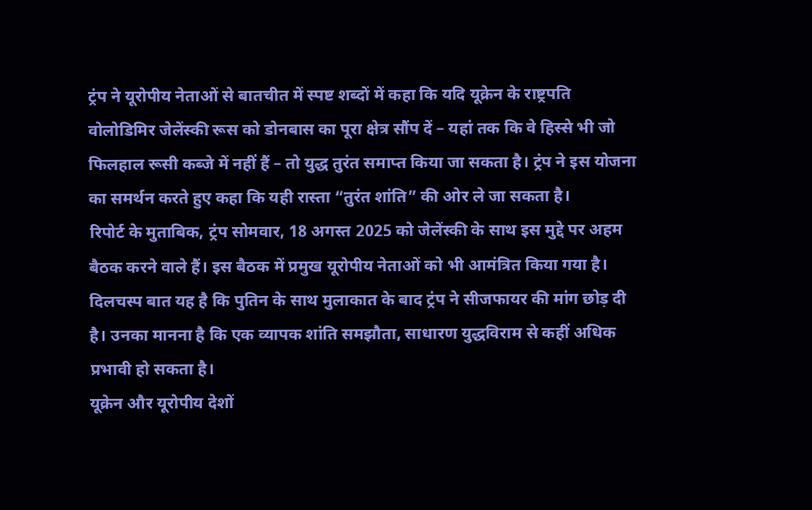ट्रंप ने यूरोपीय नेताओं से बातचीत में स्पष्ट शब्दों में कहा कि यदि यूक्रेन के राष्ट्रपति वोलोडिमिर जेलेंस्की रूस को डोनबास का पूरा क्षेत्र सौंप दें – यहां तक कि वे हिस्से भी जो फिलहाल रूसी कब्जे में नहीं हैं – तो युद्ध तुरंत समाप्त किया जा सकता है। ट्रंप ने इस योजना का समर्थन करते हुए कहा कि यही रास्ता “तुरंत शांति” की ओर ले जा सकता है।
रिपोर्ट के मुताबिक, ट्रंप सोमवार, 18 अगस्त 2025 को जेलेंस्की के साथ इस मुद्दे पर अहम बैठक करने वाले हैं। इस बैठक में प्रमुख यूरोपीय नेताओं को भी आमंत्रित किया गया है। दिलचस्प बात यह है कि पुतिन के साथ मुलाकात के बाद ट्रंप ने सीजफायर की मांग छोड़ दी है। उनका मानना है कि एक व्यापक शांति समझौता, साधारण युद्धविराम से कहीं अधिक प्रभावी हो सकता है।
यूक्रेन और यूरोपीय देशों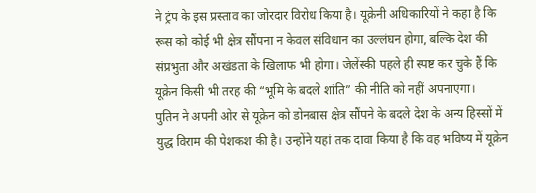ने ट्रंप के इस प्रस्ताव का जोरदार विरोध किया है। यूक्रेनी अधिकारियों ने कहा है कि रूस को कोई भी क्षेत्र सौंपना न केवल संविधान का उल्लंघन होगा, बल्कि देश की संप्रभुता और अखंडता के खिलाफ भी होगा। जेलेंस्की पहले ही स्पष्ट कर चुके हैं कि यूक्रेन किसी भी तरह की “भूमि के बदले शांति” की नीति को नहीं अपनाएगा।
पुतिन ने अपनी ओर से यूक्रेन को डोनबास क्षेत्र सौंपने के बदले देश के अन्य हिस्सों में युद्ध विराम की पेशकश की है। उन्होंने यहां तक दावा किया है कि वह भविष्य में यूक्रेन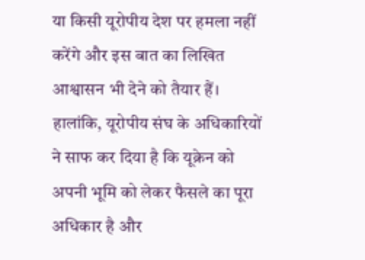या किसी यूरोपीय देश पर हमला नहीं करेंगे और इस बात का लिखित आश्वासन भी देने को तैयार हैं।
हालांकि, यूरोपीय संघ के अधिकारियों ने साफ कर दिया है कि यूक्रेन को अपनी भूमि को लेकर फैसले का पूरा अधिकार है और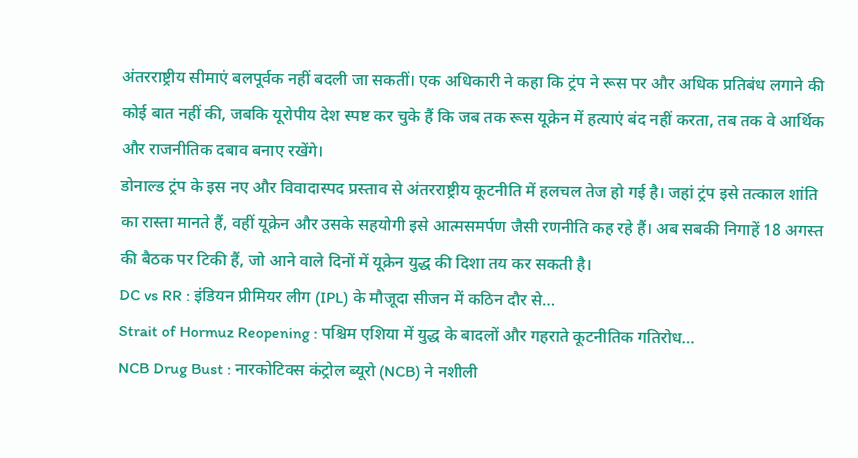अंतरराष्ट्रीय सीमाएं बलपूर्वक नहीं बदली जा सकतीं। एक अधिकारी ने कहा कि ट्रंप ने रूस पर और अधिक प्रतिबंध लगाने की कोई बात नहीं की, जबकि यूरोपीय देश स्पष्ट कर चुके हैं कि जब तक रूस यूक्रेन में हत्याएं बंद नहीं करता, तब तक वे आर्थिक और राजनीतिक दबाव बनाए रखेंगे।
डोनाल्ड ट्रंप के इस नए और विवादास्पद प्रस्ताव से अंतरराष्ट्रीय कूटनीति में हलचल तेज हो गई है। जहां ट्रंप इसे तत्काल शांति का रास्ता मानते हैं, वहीं यूक्रेन और उसके सहयोगी इसे आत्मसमर्पण जैसी रणनीति कह रहे हैं। अब सबकी निगाहें 18 अगस्त की बैठक पर टिकी हैं, जो आने वाले दिनों में यूक्रेन युद्ध की दिशा तय कर सकती है।
DC vs RR : इंडियन प्रीमियर लीग (IPL) के मौजूदा सीजन में कठिन दौर से…
Strait of Hormuz Reopening : पश्चिम एशिया में युद्ध के बादलों और गहराते कूटनीतिक गतिरोध…
NCB Drug Bust : नारकोटिक्स कंट्रोल ब्यूरो (NCB) ने नशीली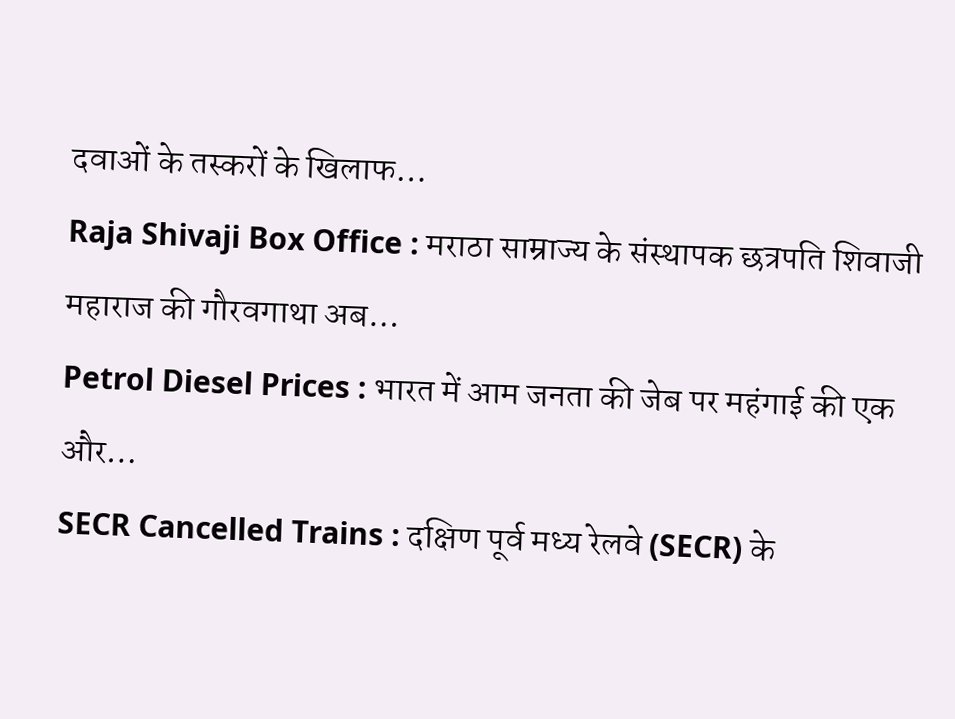दवाओं के तस्करों के खिलाफ…
Raja Shivaji Box Office : मराठा साम्राज्य के संस्थापक छत्रपति शिवाजी महाराज की गौरवगाथा अब…
Petrol Diesel Prices : भारत में आम जनता की जेब पर महंगाई की एक और…
SECR Cancelled Trains : दक्षिण पूर्व मध्य रेलवे (SECR) के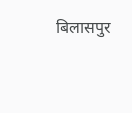बिलासपुर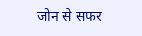जोन से सफर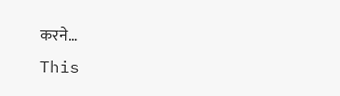करने…
This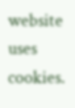website uses cookies.